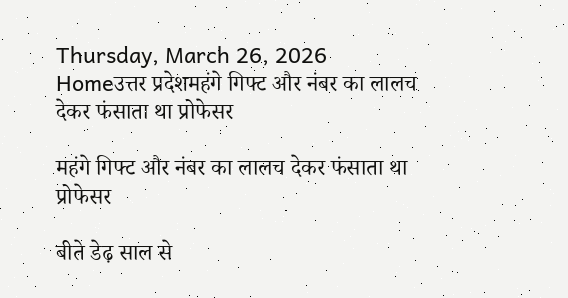Thursday, March 26, 2026
Homeउत्तर प्रदेशमहंगे गिफ्ट और नंबर का लालच देकर फंसाता था प्रोफेसर

महंगे गिफ्ट और नंबर का लालच देकर फंसाता था प्रोफेसर

बीते डेढ़ साल से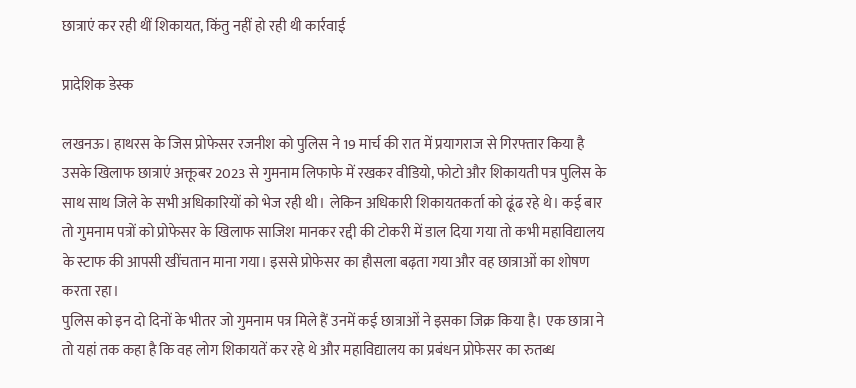छात्राएं कर रही थीं शिकायत, किंतु नहीं हो रही थी कार्रवाई

प्रादेशिक डेस्क

लखनऊ। हाथरस के जिस प्रोफेसर रजनीश को पुलिस ने 19 मार्च की रात में प्रयागराज से गिरफ्तार किया है उसके खिलाफ छात्राएं अक्तूबर 2023 से गुमनाम लिफाफे में रखकर वीडियो, फोटो और शिकायती पत्र पुलिस के साथ साथ जिले के सभी अधिकारियों को भेज रही थी। लेकिन अधिकारी शिकायतकर्ता को ढूंढ रहे थे। कई बार तो गुमनाम पत्रों को प्रोफेसर के खिलाफ साजिश मानकर रद्दी की टोकरी में डाल दिया गया तो कभी महाविद्यालय के स्टाफ की आपसी खींचतान माना गया। इससे प्रोफेसर का हौसला बढ़ता गया और वह छात्राओं का शोषण करता रहा।
पुलिस को इन दो दिनों के भीतर जो गुमनाम पत्र मिले हैं उनमें कई छात्राओं ने इसका जिक्र किया है। एक छात्रा ने तो यहां तक कहा है कि वह लोग शिकायतें कर रहे थे और महाविद्यालय का प्रबंधन प्रोफेसर का रुतब्ध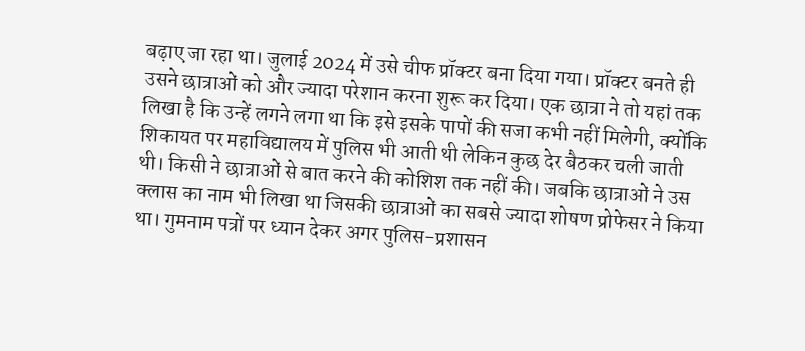बढ़ाए जा रहा था। जुलाई 2024 में उसे चीफ प्रॉक्टर बना दिया गया। प्रॉक्टर बनते ही उसने छात्राओं को और ज्यादा परेशान करना शुरू कर दिया। एक छात्रा ने तो यहां तक लिखा है कि उन्हें लगने लगा था कि इसे इसके पापों की सजा कभी नहीं मिलेगी, क्योंकि शिकायत पर महाविद्यालय में पुलिस भी आती थी लेकिन कुछ देर बैठकर चली जाती थी। किसी ने छात्राओं से बात करने की कोशिश तक नहीं की। जबकि छात्राओं ने उस क्लास का नाम भी लिखा था जिसकी छात्राओं का सबसे ज्यादा शोषण प्रोफेसर ने किया था। गुमनाम पत्रों पर ध्यान देकर अगर पुलिस-प्रशासन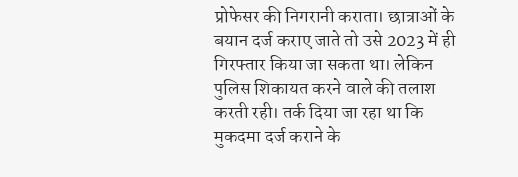प्रोफेसर की निगरानी कराता। छात्राओं के बयान दर्ज कराए जाते तो उसे 2023 में ही गिरफ्तार किया जा सकता था। लेकिन पुलिस शिकायत करने वाले की तलाश करती रही। तर्क दिया जा रहा था कि मुकदमा दर्ज कराने के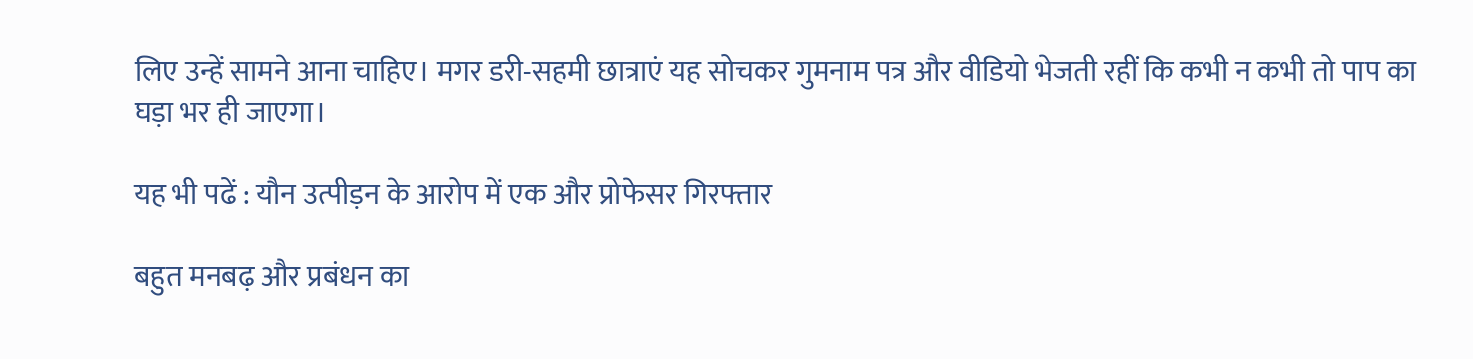लिए उन्हें सामने आना चाहिए। मगर डरी-सहमी छात्राएं यह सोचकर गुमनाम पत्र और वीडियो भेजती रहीं कि कभी न कभी तो पाप का घड़ा भर ही जाएगा।

यह भी पढें : यौन उत्पीड़न के आरोप में एक और प्रोफेसर गिरफ्तार

बहुत मनबढ़ और प्रबंधन का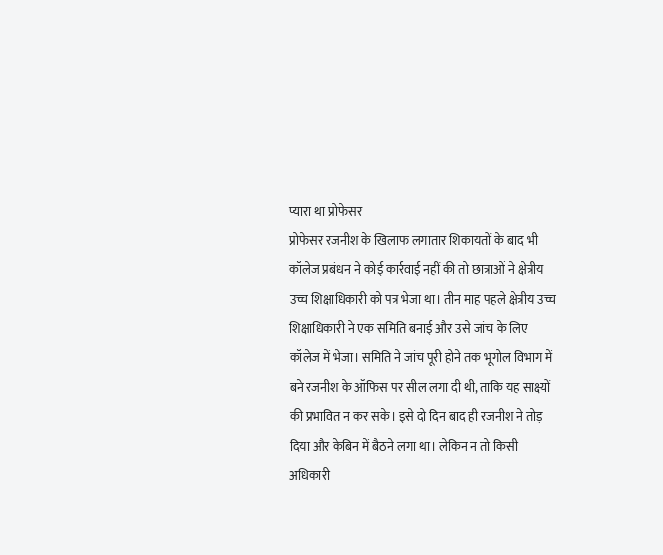प्यारा था प्रोफेसर
प्रोफेसर रजनीश के खिलाफ लगातार शिकायतों के बाद भी कॉलेज प्रबंधन ने कोई कार्रवाई नहीं की तो छात्राओं ने क्षेत्रीय उच्च शिक्षाधिकारी को पत्र भेजा था। तीन माह पहले क्षेत्रीय उच्च शिक्षाधिकारी ने एक समिति बनाई और उसे जांच के लिए कॉलेज में भेजा। समिति ने जांच पूरी होने तक भूगोल विभाग में बने रजनीश के ऑफिस पर सील लगा दी थी, ताकि यह साक्ष्यों की प्रभावित न कर सके। इसे दो दिन बाद ही रजनीश ने तोड़ दिया और केबिन में बैठने लगा था। लेकिन न तो किसी अधिकारी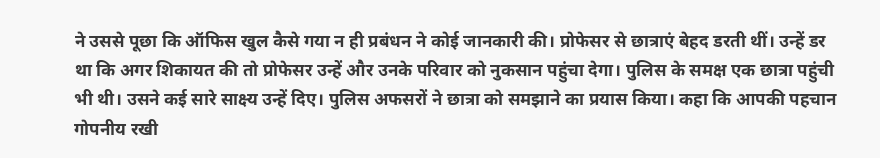ने उससे पूछा कि ऑफिस खुल कैसे गया न ही प्रबंधन ने कोई जानकारी की। प्रोफेसर से छात्राएं बेहद डरती थीं। उन्हें डर था कि अगर शिकायत की तो प्रोफेसर उन्हें और उनके परिवार को नुकसान पहुंचा देगा। पुलिस के समक्ष एक छात्रा पहुंची भी थी। उसने कई सारे साक्ष्य उन्हें दिए। पुलिस अफसरों ने छात्रा को समझाने का प्रयास किया। कहा कि आपकी पहचान गोपनीय रखी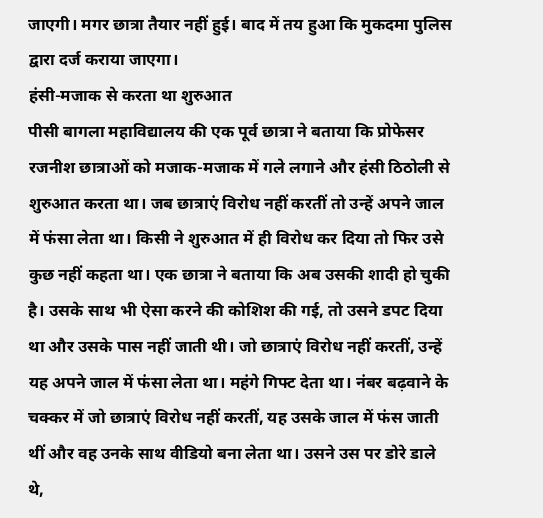जाएगी। मगर छात्रा तैयार नहीं हुई। बाद में तय हुआ कि मुकदमा पुलिस द्वारा दर्ज कराया जाएगा।
हंसी-मजाक से करता था शुरुआत
पीसी बागला महाविद्यालय की एक पूर्व छात्रा ने बताया कि प्रोफेसर रजनीश छात्राओं को मजाक-मजाक में गले लगाने और हंसी ठिठोली से शुरुआत करता था। जब छात्राएं विरोध नहीं करतीं तो उन्हें अपने जाल में फंसा लेता था। किसी ने शुरुआत में ही विरोध कर दिया तो फिर उसे कुछ नहीं कहता था। एक छात्रा ने बताया कि अब उसकी शादी हो चुकी है। उसके साथ भी ऐसा करने की कोशिश की गई, तो उसने डपट दिया था और उसके पास नहीं जाती थी। जो छात्राएं विरोध नहीं करतीं, उन्हें यह अपने जाल में फंसा लेता था। महंगे गिफ्ट देता था। नंबर बढ़वाने के चक्कर में जो छात्राएं विरोध नहीं करतीं, यह उसके जाल में फंस जाती थीं और वह उनके साथ वीडियो बना लेता था। उसने उस पर डोरे डाले थे,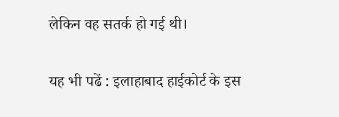लेकिन वह सतर्क हो गई थी।

यह भी पढें : इलाहाबाद हाईकोर्ट के इस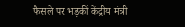फैसले पर भड़कीं केंद्रीय मंत्री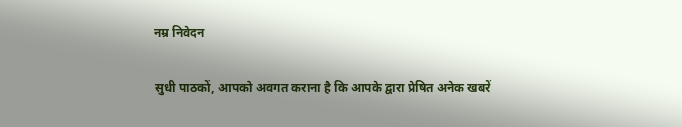नम्र निवेदन

सुधी पाठकों, आपको अवगत कराना है कि आपके द्वारा प्रेषित अनेक खबरें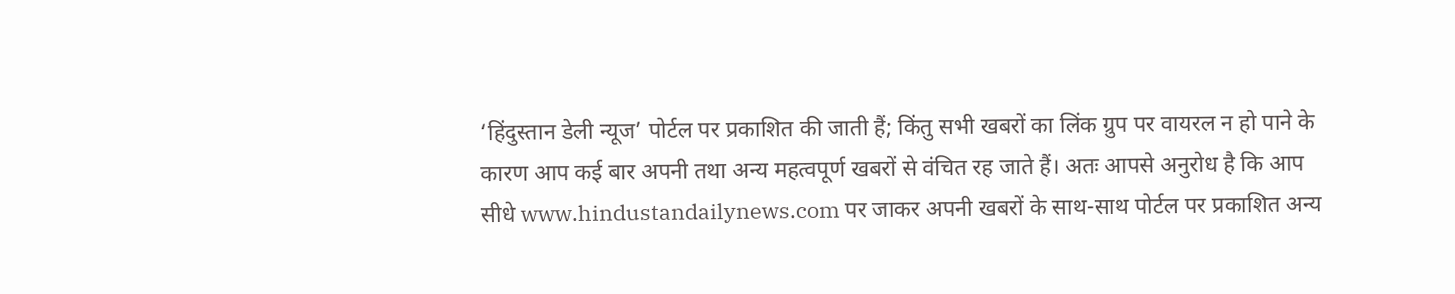‘हिंदुस्तान डेली न्यूज’ पोर्टल पर प्रकाशित की जाती हैं; किंतु सभी खबरों का लिंक ग्रुप पर वायरल न हो पाने के कारण आप कई बार अपनी तथा अन्य महत्वपूर्ण खबरों से वंचित रह जाते हैं। अतः आपसे अनुरोध है कि आप सीधे www.hindustandailynews.com पर जाकर अपनी खबरों के साथ-साथ पोर्टल पर प्रकाशित अन्य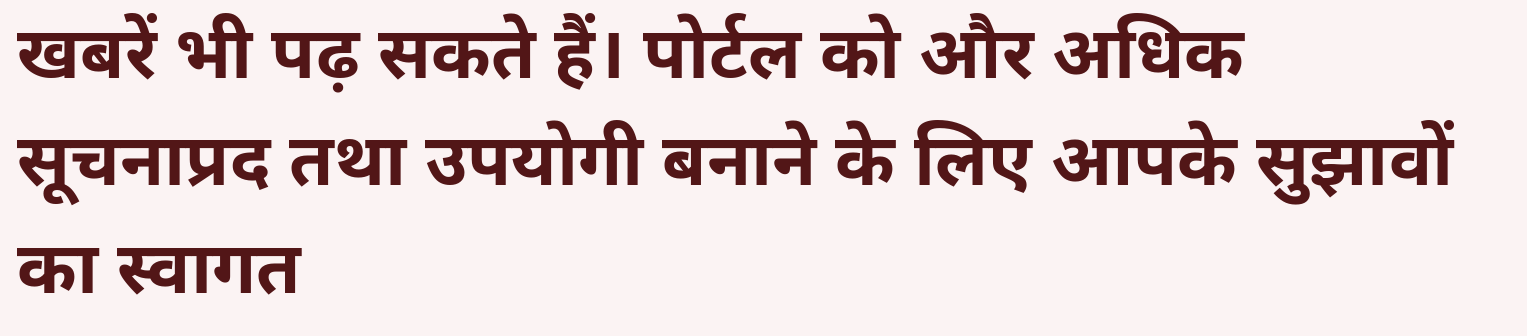खबरें भी पढ़ सकते हैं। पोर्टल को और अधिक सूचनाप्रद तथा उपयोगी बनाने के लिए आपके सुझावों का स्वागत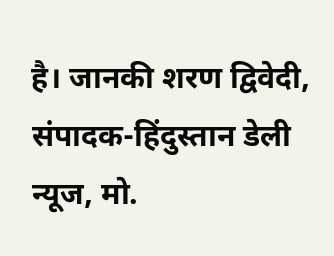है। जानकी शरण द्विवेदी, संपादक-हिंदुस्तान डेली न्यूज, मो.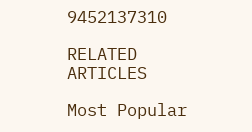9452137310

RELATED ARTICLES

Most Popular